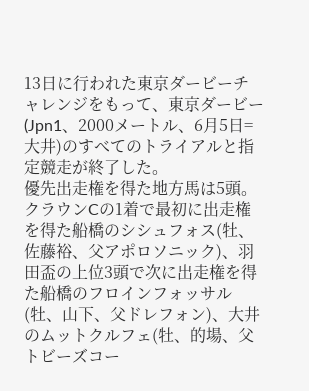13日に行われた東京ダービーチャレンジをもって、東京ダービー(Jpn1、2000メートル、6月5日=大井)のすべてのトライアルと指定競走が終了した。
優先出走権を得た地方馬は5頭。クラウンCの1着で最初に出走権を得た船橋のシシュフォス(牡、佐藤裕、父アポロソニック)、羽田盃の上位3頭で次に出走権を得た船橋のフロインフォッサル(牡、山下、父ドレフォン)、大井のムットクルフェ(牡、的場、父トビーズコー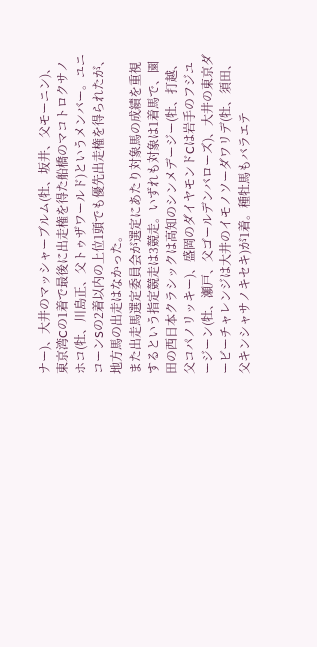ナー)、大井のマッシャーブルム(牡、坂井、父モーニン)、東京湾Cの1着で最後に出走権を得た船橋のマコトロクサノホコ(牡、川島正、父トゥザワールド)というメンバー。ユニコーンSの2着以内の上位1頭でも優先出走権を得られたが、地方馬の出走はなかった。
また出走馬選定委員会が選定にあたり対象馬の成績を重視するという指定競走は3競走。いずれも対象は1着馬で、園田の西日本クラシックは高知のシンメデージー(牡、打越、父コパノリッキー)、盛岡のダイヤモンドCは岩手のフジユージーン(牡、瀬戸、父ゴールデンバローズ)、大井の東京ダービーチャレンジは大井のイモノソーダワリデ(牡、須田、父キンシャサノキセキ)が1着。種牡馬もバラエテ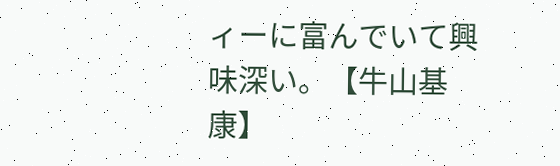ィーに富んでいて興味深い。【牛山基康】